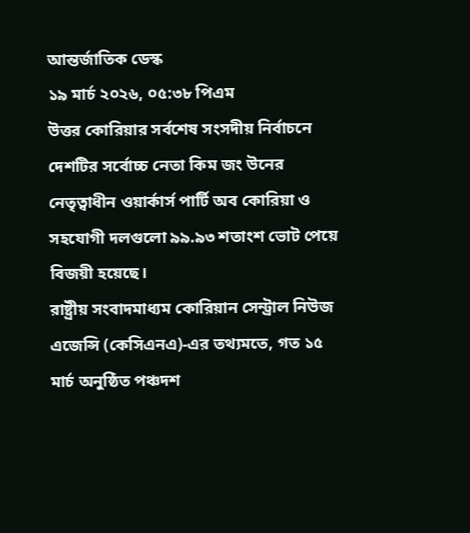আন্তর্জাতিক ডেস্ক
১৯ মার্চ ২০২৬, ০৫:৩৮ পিএম
উত্তর কোরিয়ার সর্বশেষ সংসদীয় নির্বাচনে দেশটির সর্বোচ্চ নেতা কিম জং উনের নেতৃত্বাধীন ওয়ার্কার্স পার্টি অব কোরিয়া ও সহযোগী দলগুলো ৯৯.৯৩ শতাংশ ভোট পেয়ে বিজয়ী হয়েছে।
রাষ্ট্রীয় সংবাদমাধ্যম কোরিয়ান সেন্ট্রাল নিউজ এজেন্সি (কেসিএনএ)-এর তথ্যমতে, গত ১৫ মার্চ অনুষ্ঠিত পঞ্চদশ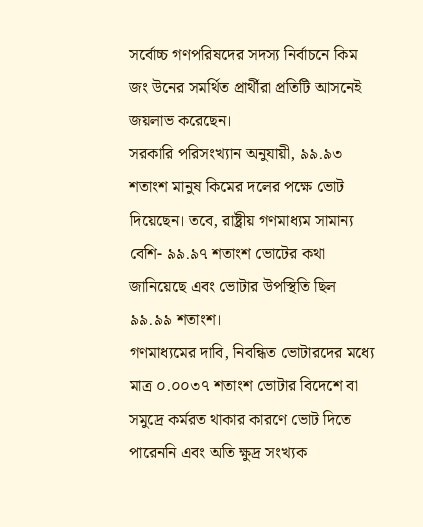সর্বোচ্চ গণপরিষদের সদস্য নির্বাচনে কিম জং উনের সমর্থিত প্রার্থীরা প্রতিটি আসনেই জয়লাভ করেছেন।
সরকারি পরিসংখ্যান অনুযায়ী, ৯৯.৯৩ শতাংশ মানুষ কিমের দলের পক্ষে ভোট দিয়েছেন। তবে, রাষ্ট্রীয় গণমাধ্যম সামান্য বেশি- ৯৯.৯৭ শতাংশ ভোটের কথা জানিয়েছে এবং ভোটার উপস্থিতি ছিল ৯৯.৯৯ শতাংশ।
গণমাধ্যমের দাবি, নিবন্ধিত ভোটারদের মধ্যে মাত্র ০.০০৩৭ শতাংশ ভোটার বিদেশে বা সমুদ্রে কর্মরত থাকার কারণে ভোট দিতে পারেননি এবং অতি ক্ষুদ্র সংখ্যক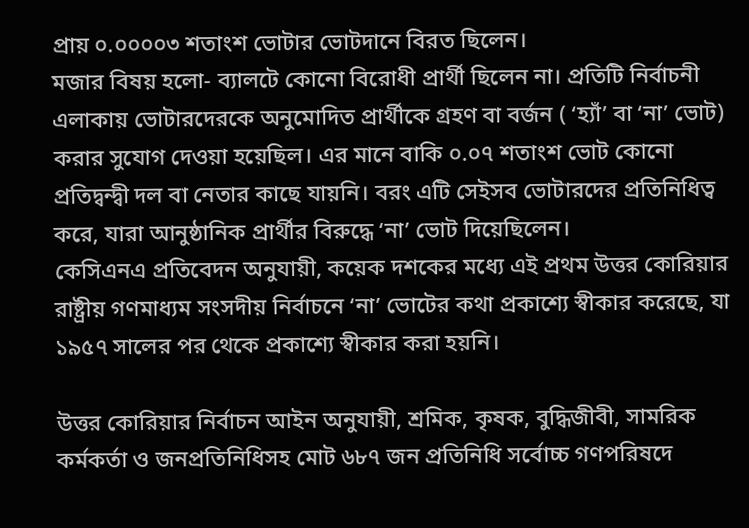প্রায় ০.০০০০৩ শতাংশ ভোটার ভোটদানে বিরত ছিলেন।
মজার বিষয় হলো- ব্যালটে কোনো বিরোধী প্রার্থী ছিলেন না। প্রতিটি নির্বাচনী এলাকায় ভোটারদেরকে অনুমোদিত প্রার্থীকে গ্রহণ বা বর্জন ( ‘হ্যাঁ’ বা ‘না’ ভোট) করার সুযোগ দেওয়া হয়েছিল। এর মানে বাকি ০.০৭ শতাংশ ভোট কোনো প্রতিদ্বন্দ্বী দল বা নেতার কাছে যায়নি। বরং এটি সেইসব ভোটারদের প্রতিনিধিত্ব করে, যারা আনুষ্ঠানিক প্রার্থীর বিরুদ্ধে ‘না’ ভোট দিয়েছিলেন।
কেসিএনএ প্রতিবেদন অনুযায়ী, কয়েক দশকের মধ্যে এই প্রথম উত্তর কোরিয়ার রাষ্ট্রীয় গণমাধ্যম সংসদীয় নির্বাচনে ‘না’ ভোটের কথা প্রকাশ্যে স্বীকার করেছে, যা ১৯৫৭ সালের পর থেকে প্রকাশ্যে স্বীকার করা হয়নি।

উত্তর কোরিয়ার নির্বাচন আইন অনুযায়ী, শ্রমিক, কৃষক, বুদ্ধিজীবী, সামরিক কর্মকর্তা ও জনপ্রতিনিধিসহ মোট ৬৮৭ জন প্রতিনিধি সর্বোচ্চ গণপরিষদে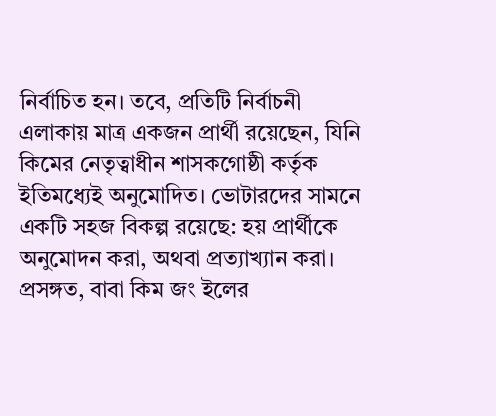নির্বাচিত হন। তবে, প্রতিটি নির্বাচনী এলাকায় মাত্র একজন প্রার্থী রয়েছেন, যিনি কিমের নেতৃত্বাধীন শাসকগোষ্ঠী কর্তৃক ইতিমধ্যেই অনুমোদিত। ভোটারদের সামনে একটি সহজ বিকল্প রয়েছে: হয় প্রার্থীকে অনুমোদন করা, অথবা প্রত্যাখ্যান করা।
প্রসঙ্গত, বাবা কিম জং ইলের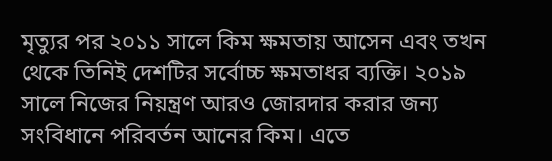মৃত্যুর পর ২০১১ সালে কিম ক্ষমতায় আসেন এবং তখন থেকে তিনিই দেশটির সর্বোচ্চ ক্ষমতাধর ব্যক্তি। ২০১৯ সালে নিজের নিয়ন্ত্রণ আরও জোরদার করার জন্য সংবিধানে পরিবর্তন আনের কিম। এতে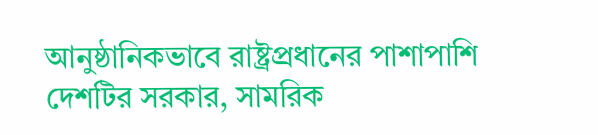আনুষ্ঠানিকভাবে রাষ্ট্রপ্রধানের পাশাপাশি দেশটির সরকার, সামরিক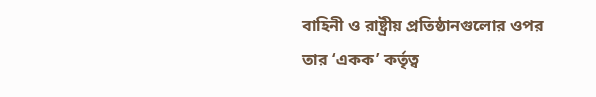বাহিনী ও রাষ্ট্রীয় প্রতিষ্ঠানগুলোর ওপর তার ‘একক’ কর্তৃত্ব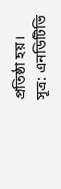প্রতিষ্ঠা হয়।
সূত্র: এনডিটিভি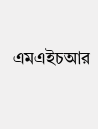এমএইচআর